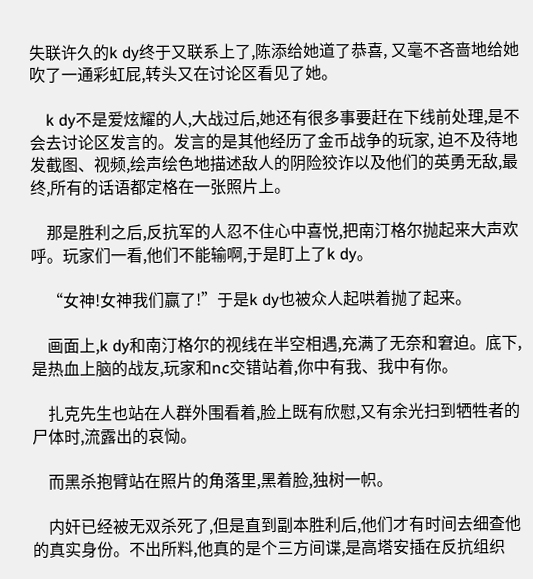失联许久的k dy终于又联系上了,陈添给她道了恭喜, 又毫不吝啬地给她吹了一通彩虹屁,转头又在讨论区看见了她。

    k dy不是爱炫耀的人,大战过后,她还有很多事要赶在下线前处理,是不会去讨论区发言的。发言的是其他经历了金币战争的玩家, 迫不及待地发截图、视频,绘声绘色地描述敌人的阴险狡诈以及他们的英勇无敌,最终,所有的话语都定格在一张照片上。

    那是胜利之后,反抗军的人忍不住心中喜悦,把南汀格尔抛起来大声欢呼。玩家们一看,他们不能输啊,于是盯上了k dy。

    “女神!女神我们赢了!”于是k dy也被众人起哄着抛了起来。

    画面上,k dy和南汀格尔的视线在半空相遇,充满了无奈和窘迫。底下,是热血上脑的战友,玩家和nc交错站着,你中有我、我中有你。

    扎克先生也站在人群外围看着,脸上既有欣慰,又有余光扫到牺牲者的尸体时,流露出的哀恸。

    而黑杀抱臂站在照片的角落里,黑着脸,独树一帜。

    内奸已经被无双杀死了,但是直到副本胜利后,他们才有时间去细查他的真实身份。不出所料,他真的是个三方间谍,是高塔安插在反抗组织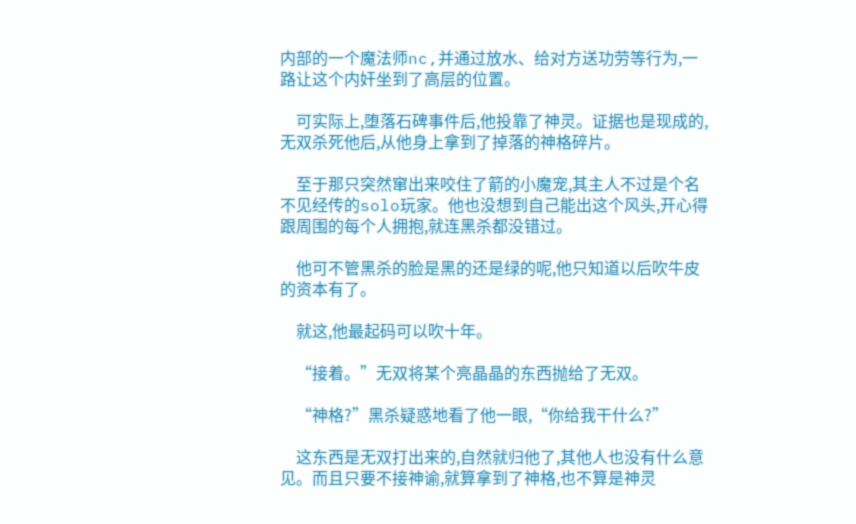内部的一个魔法师nc,并通过放水、给对方送功劳等行为,一路让这个内奸坐到了高层的位置。

    可实际上,堕落石碑事件后,他投靠了神灵。证据也是现成的,无双杀死他后,从他身上拿到了掉落的神格碎片。

    至于那只突然窜出来咬住了箭的小魔宠,其主人不过是个名不见经传的solo玩家。他也没想到自己能出这个风头,开心得跟周围的每个人拥抱,就连黑杀都没错过。

    他可不管黑杀的脸是黑的还是绿的呢,他只知道以后吹牛皮的资本有了。

    就这,他最起码可以吹十年。

    “接着。”无双将某个亮晶晶的东西抛给了无双。

    “神格?”黑杀疑惑地看了他一眼,“你给我干什么?”

    这东西是无双打出来的,自然就归他了,其他人也没有什么意见。而且只要不接神谕,就算拿到了神格,也不算是神灵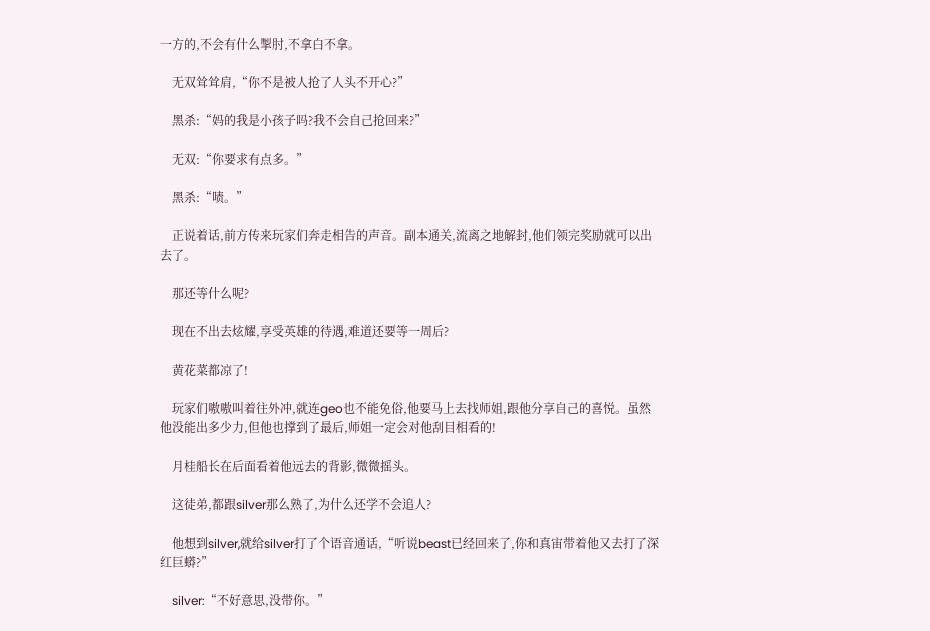一方的,不会有什么掣肘,不拿白不拿。

    无双耸耸肩,“你不是被人抢了人头不开心?”

    黑杀:“妈的我是小孩子吗?我不会自己抢回来?”

    无双:“你要求有点多。”

    黑杀:“啧。”

    正说着话,前方传来玩家们奔走相告的声音。副本通关,流离之地解封,他们领完奖励就可以出去了。

    那还等什么呢?

    现在不出去炫耀,享受英雄的待遇,难道还要等一周后?

    黄花菜都凉了!

    玩家们嗷嗷叫着往外冲,就连geo也不能免俗,他要马上去找师姐,跟他分享自己的喜悦。虽然他没能出多少力,但他也撑到了最后,师姐一定会对他刮目相看的!

    月桂船长在后面看着他远去的背影,微微摇头。

    这徒弟,都跟silver那么熟了,为什么还学不会追人?

    他想到silver,就给silver打了个语音通话,“听说beast已经回来了,你和真宙带着他又去打了深红巨蟒?”

    silver:“不好意思,没带你。”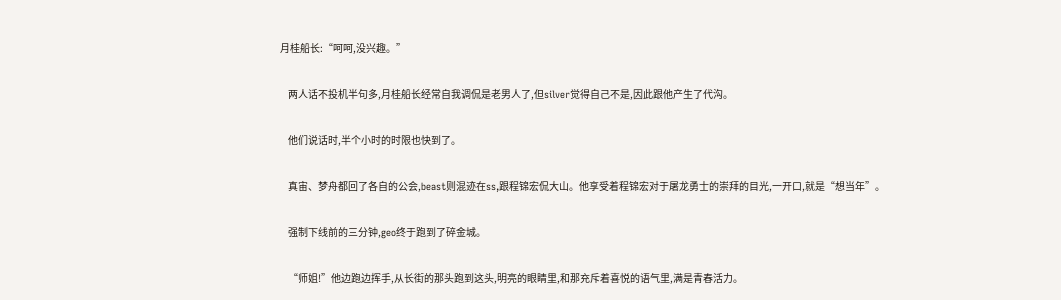月桂船长:“呵呵,没兴趣。”

    两人话不投机半句多,月桂船长经常自我调侃是老男人了,但silver觉得自己不是,因此跟他产生了代沟。

    他们说话时,半个小时的时限也快到了。

    真宙、梦舟都回了各自的公会,beast则混迹在ss,跟程锦宏侃大山。他享受着程锦宏对于屠龙勇士的崇拜的目光,一开口,就是“想当年”。

    强制下线前的三分钟,geo终于跑到了碎金城。

    “师姐!”他边跑边挥手,从长街的那头跑到这头,明亮的眼睛里,和那充斥着喜悦的语气里,满是青春活力。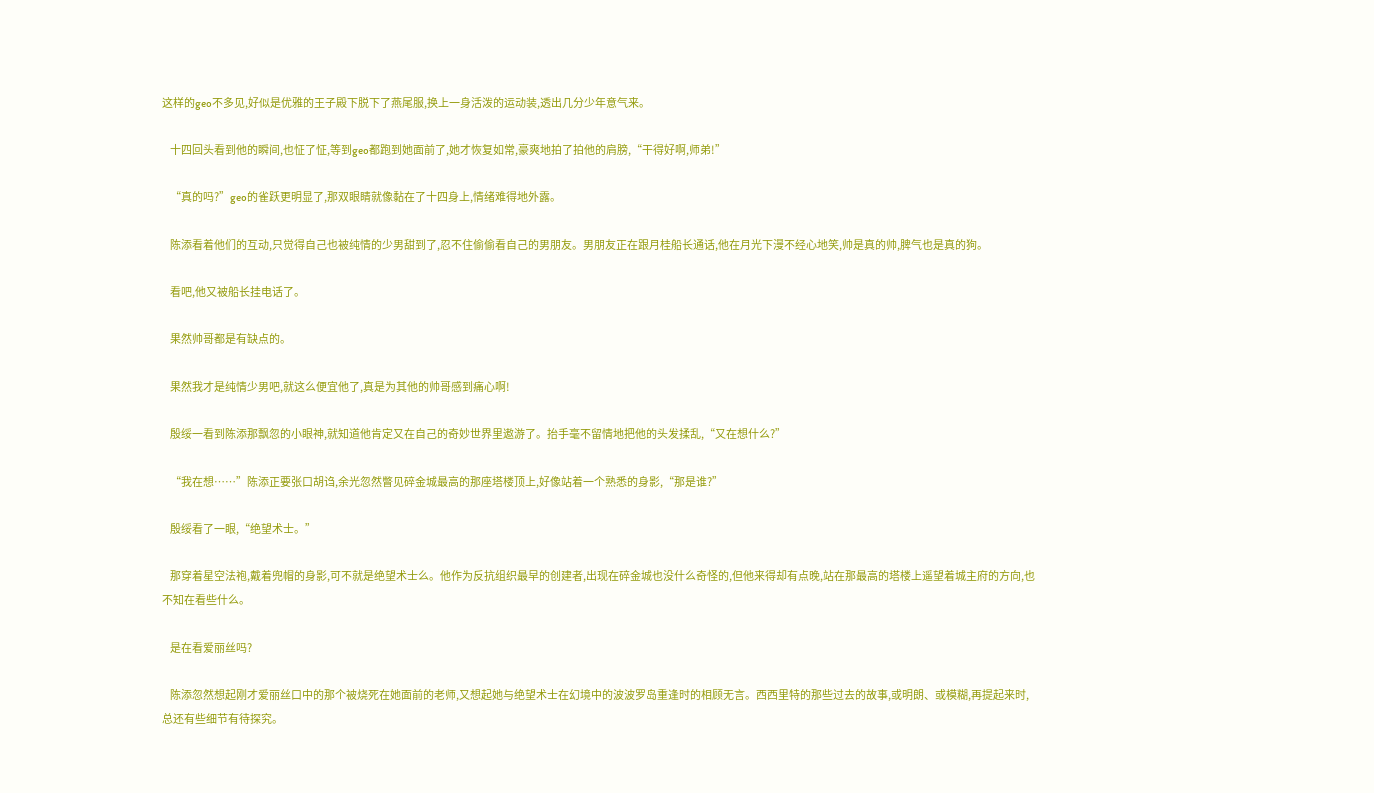这样的geo不多见,好似是优雅的王子殿下脱下了燕尾服,换上一身活泼的运动装,透出几分少年意气来。

    十四回头看到他的瞬间,也怔了怔,等到geo都跑到她面前了,她才恢复如常,豪爽地拍了拍他的肩膀,“干得好啊,师弟!”

    “真的吗?”geo的雀跃更明显了,那双眼睛就像黏在了十四身上,情绪难得地外露。

    陈添看着他们的互动,只觉得自己也被纯情的少男甜到了,忍不住偷偷看自己的男朋友。男朋友正在跟月桂船长通话,他在月光下漫不经心地笑,帅是真的帅,脾气也是真的狗。

    看吧,他又被船长挂电话了。

    果然帅哥都是有缺点的。

    果然我才是纯情少男吧,就这么便宜他了,真是为其他的帅哥感到痛心啊!

    殷绥一看到陈添那飘忽的小眼神,就知道他肯定又在自己的奇妙世界里遨游了。抬手毫不留情地把他的头发揉乱,“又在想什么?”

    “我在想……”陈添正要张口胡诌,余光忽然瞥见碎金城最高的那座塔楼顶上,好像站着一个熟悉的身影,“那是谁?”

    殷绥看了一眼,“绝望术士。”

    那穿着星空法袍,戴着兜帽的身影,可不就是绝望术士么。他作为反抗组织最早的创建者,出现在碎金城也没什么奇怪的,但他来得却有点晚,站在那最高的塔楼上遥望着城主府的方向,也不知在看些什么。

    是在看爱丽丝吗?

    陈添忽然想起刚才爱丽丝口中的那个被烧死在她面前的老师,又想起她与绝望术士在幻境中的波波罗岛重逢时的相顾无言。西西里特的那些过去的故事,或明朗、或模糊,再提起来时,总还有些细节有待探究。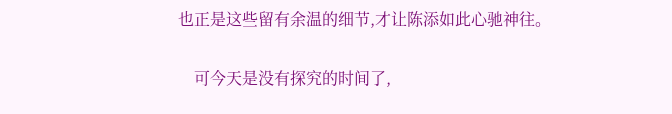也正是这些留有余温的细节,才让陈添如此心驰神往。

    可今天是没有探究的时间了,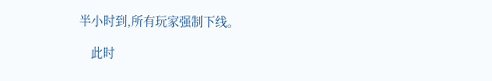半小时到,所有玩家强制下线。

    此时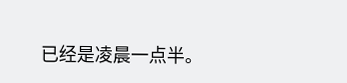已经是凌晨一点半。